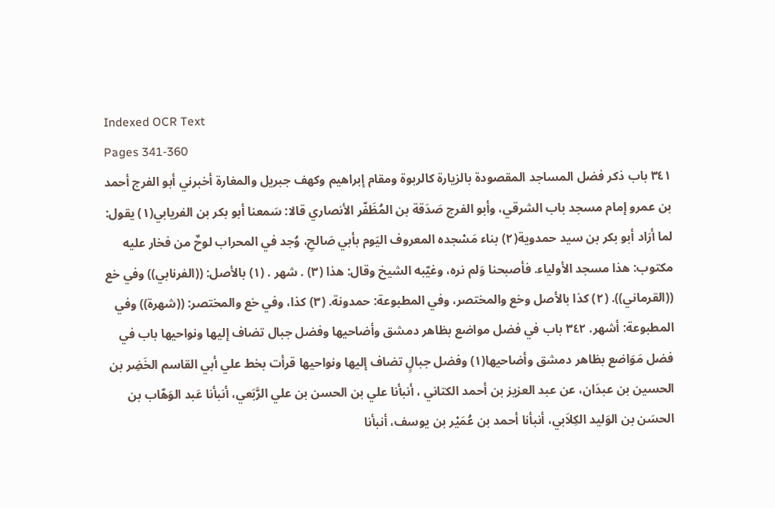Indexed OCR Text
Pages 341-360
٣٤١ باب ذكر فضل المساجد المقصودة بالزيارة كالربوة ومقام إبراهيم وكهف جبريل والمغارة أخبرني أبو الفرج أحمد بن عمرو إمام مسجد باب الشرقي، وأبو الفرج صَدَقة بن المُظَفّر الأنصاري قالا: سَمعنا أبو بكر بن الفريابي(١) يقول: لما أرَاد أبو بكر بن سيد حمدوية(٢) بناء مَسْجده المعروف اليَوم بأبي صَالحِ، وُجد في المحراب لوحٌ من فخار عليه مكتوب: هذا مسجد الأولياء. فأصبحنا وَلم نره، وغيّبه الشيخ وقال: هذا (٣) . شهر . (١) بالأصل: ((الفرنابي)) وفي خع ((القرماني)). (٢) كذا بالأصل وخع والمختصر، وفي المطبوعة: حمدونة. (٣) كذا، وفي خع والمختصر: ((شهرة)) وفي المطبوعة: أشهر. ٣٤٢ باب في فضل مواضع بظاهر دمشق وأضاحيها وفضل جبال تضاف إليها ونواحيها باب في فضل مَوَاضع بظاهر دمشق وأضاحيها(١) وفضل جبالٍ تضاف إليها ونواحيها قرأت بخط علي أبي القاسم الخَضِر بن الحسين بن عبدَان، عن عبد العزيز بن أحمد الكتاني ، أنبأنا علي بن الحسن بن علي الرَّبَعي، أنبأنا عَبد الوَهّاب بن الحسَن بن الوَليد الكِلاَبي، أنبأنا أحمد بن عُمَيْر بن يوسف، أنبأنا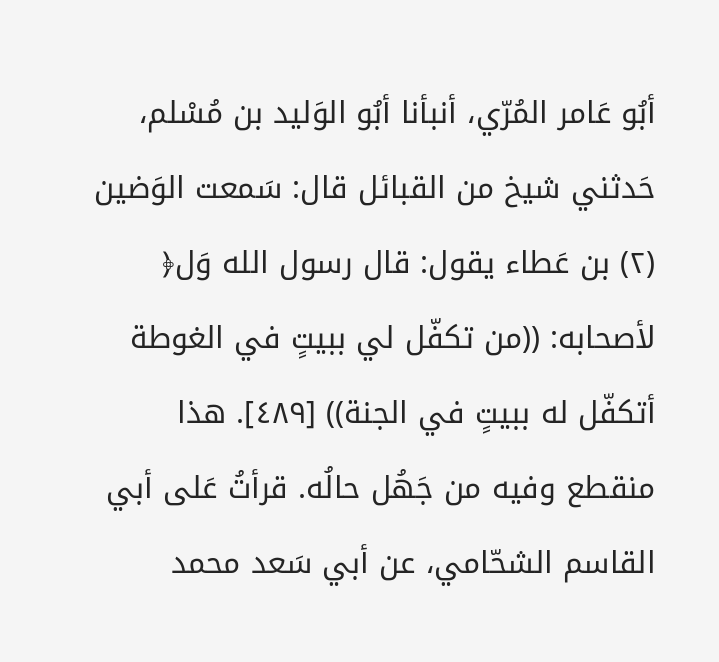أبُو عَامر المُرّي، أنبأنا أبُو الوَليد بن مُسْلم، حَدثني شيخ من القبائل قال: سَمعت الوَضين (٢) بن عَطاء يقول: قال رسول الله وَل﴿ لأصحابه: ((من تكفّل لي ببيتٍ في الغوطة أتكفّل له ببيتٍ في الجنة)) [٤٨٩]. هذا منقطع وفيه من جَهُل حالُه. قرأتُ عَلى أبي القاسم الشحّامي، عن أبي سَعد محمد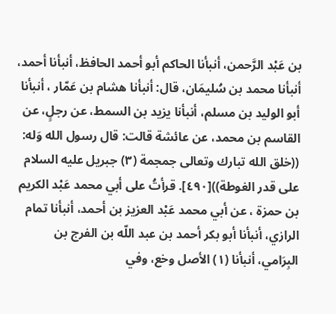بن عَبْد الرَّحمن، أنبأنا الحاكم أبو أحمد الحافظ، أنبأنا أحمد، أنبأنا محمد بن سُليمَان، قال: أنبأنا هشام بن عَمّار ، أنبأنا أبو الوليد بن مسلم، أنبأنا يزيد بن السمط، عن رجلٍ، عن القاسم بن محمد، عن عائشة قالت: قال رسول الله وَله: ((خلق الله تبارك وتعالى جمجمة (٣) جبريل عليه السلام على قدر الغوطة))[٤٩٠]. قرأتُ على أبي محمد عَبْد الكريم بن حمزة ، عن أبي محمد عَبْد العزيز بن أحمد، أنبأنا تمام الرازي، أنبأنا أبو بكر أحمد بن عبد اللّه بن الفرج بن البِرَامي، أنبأنا (١) الأصل وخع، وفي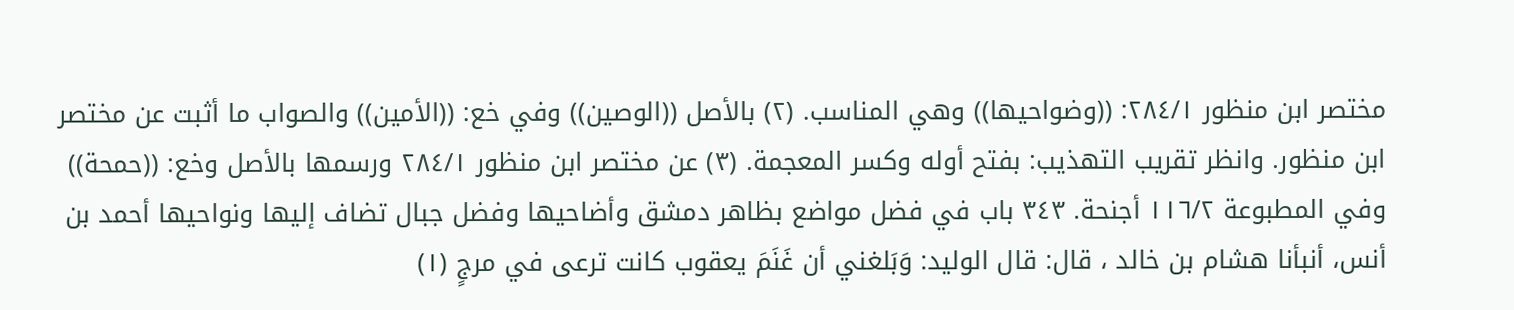مختصر ابن منظور ٢٨٤/١: ((وضواحيها)) وهي المناسب. (٢) بالأصل ((الوصين)) وفي خع: ((الأمين)) والصواب ما أثبت عن مختصر ابن منظور. وانظر تقريب التهذيب: بفتح أوله وكسر المعجمة. (٣) عن مختصر ابن منظور ٢٨٤/١ ورسمها بالأصل وخع: ((حمحة)) وفي المطبوعة ١١٦/٢ أجنحة. ٣٤٣ باب في فضل مواضع بظاهر دمشق وأضاحيها وفضل جبال تضاف إليها ونواحيها أحمد بن أنس، أنبأنا هشام بن خالد ، قال: قال الوليد: وَبَلغني أن غَنَمَ يعقوب كانت ترعى في مرجٍ (١)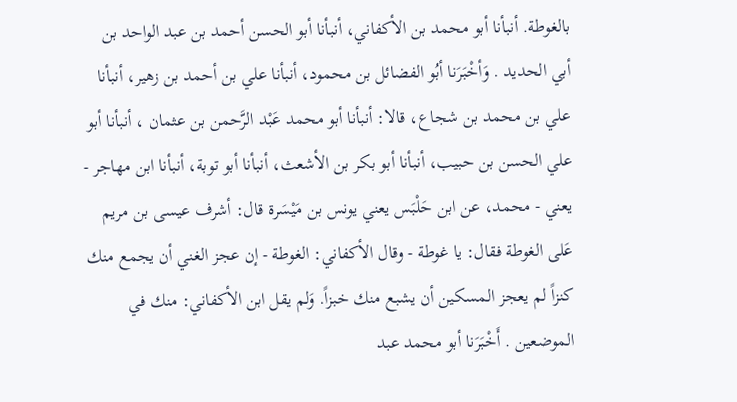بالغوطة. أنبأنا أبو محمد بن الأكفاني، أنبأنا أبو الحسن أحمد بن عبد الواحد بن أبي الحدید . وَأخْبَرَنا أبُو الفضائل بن محمود، أنبأنا علي بن أحمد بن زهير، أنبأنا علي بن محمد بن شجاع، قالا: أنبأنا أبو محمد عَبْد الرَّحمن بن عثمان ، أنبأنا أبو علي الحسن بن حبيب، أنبأنا أبو بكر بن الأشعث، أنبأنا أبو توبة، أنبأنا ابن مهاجر - يعني - محمد، عن ابن حَلْبَس يعني يونس بن مَيْسَرة قال: أشرف عيسى بن مريم عَلى الغوطة فقال: يا غوطة - وقال الأكفاني: الغوطة - إن عجز الغني أن يجمع منك كنزاً لم يعجز المسكين أن يشبع منك خبزاً. وَلم يقل ابن الأكفاني: منك في الموضعين . أَخْبَرَنا أبو محمد عبد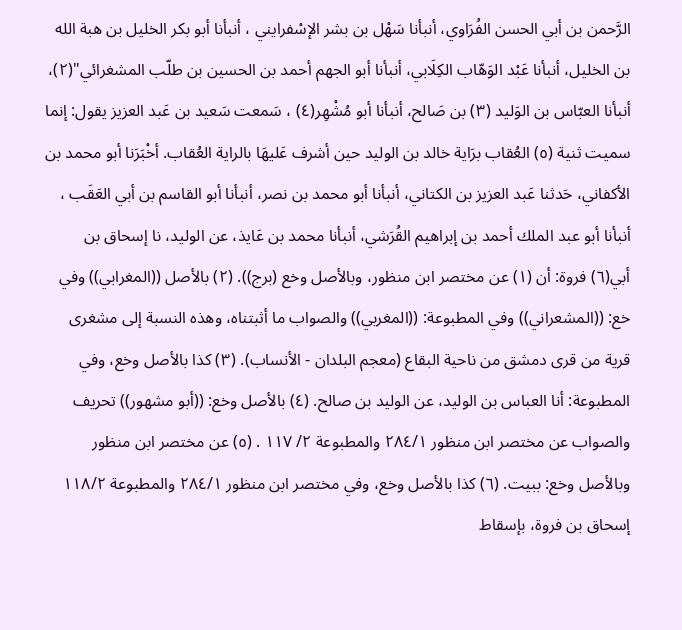الرَّحمن بن أبي الحسن الفُرَاوي، أنبأنا سَهْل بن بشر الإسْفرايني ، أنبأنا أبو بكر الخليل بن هبة الله بن الخليل، أنبأنا عَبْد الوَهّاب الكِلَابي، أنبأنا أبو الجهم أحمد بن الحسين بن طلّب المشغرائي"(٢)، أنبأنا العبّاس بن الوَليد (٣) بن صَالح، أنبأنا أبو مُشْهِر(٤) ، سَمعت سَعيد بن عَبد العزيز يقول: إنما سميت ثنية (٥) العُقاب برَاية خالد بن الوليد حين أشرف عَليهَا بالراية العُقاب. أخْبَرَنا أبو محمد بن الأكفاني، حَدثنا عَبد العزيز بن الكتاني، أنبأنا أبو محمد بن نصر، أنبأنا أبو القاسم بن أبي العَقَب ، أنبأنا أبو عبد الملك أحمد بن إبراهيم القُرَشي، أنبأنا محمد بن عَايذ، عن الوليد، نا إسحاق بن أبي(٦) فروة: أن (١) عن مختصر ابن منظور، وبالأصل وخع (برج)). (٢) بالأصل ((المغرابي)) وفي خع: ((المشعراني)) وفي المطبوعة: ((المغربي)) والصواب ما أثبتناه، وهذه النسبة إلى مشغرى قرية من قرى دمشق من ناحية البقاع (معجم البلدان - الأنساب). (٣) كذا بالأصل وخع، وفي المطبوعة: أنا العباس بن الوليد، عن الوليد بن صالح. (٤) بالأصل وخع: ((أبو مشهور)) تحريف والصواب عن مختصر ابن منظور ٢٨٤/١ والمطبوعة ٢/ ١١٧ . (٥) عن مختصر ابن منظور وبالأصل وخع: ببيت. (٦) كذا بالأصل وخع، وفي مختصر ابن منظور ٢٨٤/١ والمطبوعة ١١٨/٢ إسحاق بن فروة، بإسقاط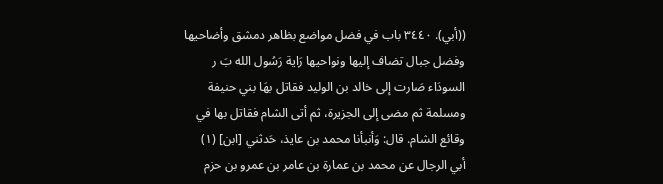((أبي). ٣٤٤٠ باب في فضل مواضع بظاهر دمشق وأضاحيها وفضل جبال تضاف إليها ونواحيها رَاية رَسُول الله بَ ر السودَاء صَارت إلى خالد بن الوليد فقاتل بهَا بني حنيفة ومسلمة ثم مضى إلى الجزيرة، ثم أتى الشام فقاتل بها في وقائع الشام. قال: وَأنبأنا محمد بن عايذ، حَدثني [ابن] (١) أبي الرجال عن محمد بن عمارة بن عامر بن عمرو بن حزم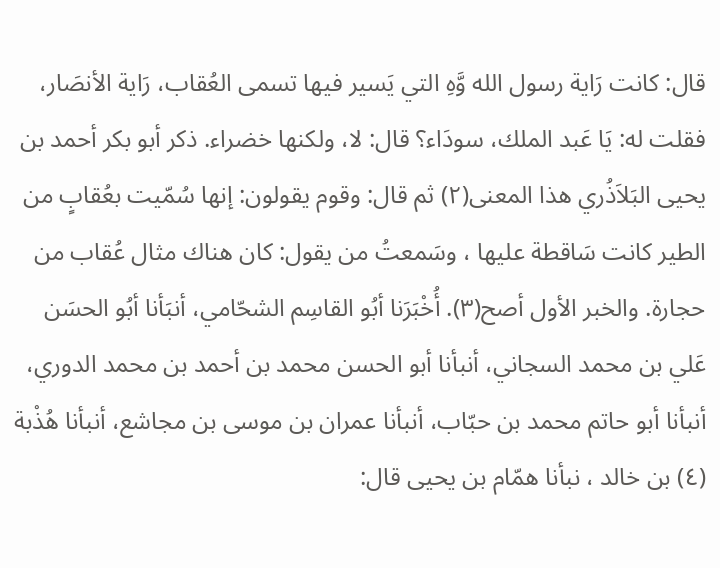قال: كانت رَاية رسول الله وَّهِ التي يَسير فيها تسمى العُقاب، رَاية الأنصَار، فقلت له: يَا عَبد الملك، سودَاء؟ قال: لا، ولكنها خضراء. ذكر أبو بكر أحمد بن يحيى البَلاَذُري هذا المعنى(٢) ثم قال: وقوم يقولون: إنها سُمّيت بعُقابٍ من الطير كانت سَاقطة عليها ، وسَمعتُ من يقول: كان هناك مثال عُقاب من حجارة. والخبر الأول أصح(٣). أُخْبَرَنا أبُو القاسِم الشحّامي، أنبَأنا أبُو الحسَن عَلي بن محمد السجاني، أنبأنا أبو الحسن محمد بن أحمد بن محمد الدوري، أنبأنا أبو حاتم محمد بن حبّاب، أنبأنا عمران بن موسى بن مجاشع، أنبأنا هُذْبة (٤) بن خالد ، نبأنا همّام بن يحيى قال: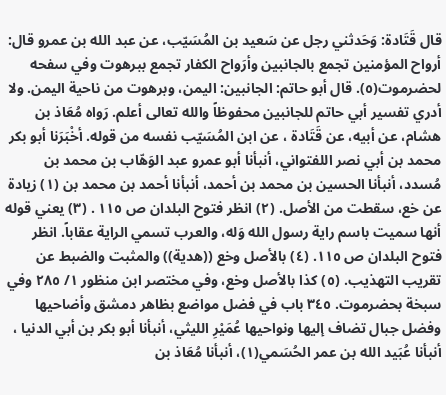قال قَتَادة: وَحَدثني رجل عن سَعيد بن المُسَيّب، عن عبد الله بن عمرو قال: أرواح المؤمنين تجمع بالجانبين وأرَواح الكفار تجمع ببرهوت وفي سفحه لحضرموت(٥). قال أبو حاتم: الجانبين: اليمن، وبرهوت من ناحية اليمن. ولا أدري تفسير أبي حاتم للجانبين محفوظاً والله تعالى أعلم. رَواه مُعَاذ بن هشام، عن أبيه، عن قَتَادة ، عن ابن المُسَيّب نفسه من قوله. أخْبَرَنا أبو بكر محمد بن أبي نصر اللفتواني، أنبأنا أبو عمرو عبد الوَهّاب بن محمد بن مُسدد، أنبأنا الحسين بن محمد بن أحمد، أنبأنا أحمد بن محمد بن (١) زيادة عن خع، سقطت من الأصل. (٢) انظر فتوح البلدان ص ١١٥ . (٣) يعني قوله أنها سميت باسم راية رسول الله وَله، والعرب تسمي الراية عقاباً. انظر فتوح البلدان ص ١١٥. (٤) بالأصل وخع ((هدية)) والمثبت والضبط عن تقريب التهذيب. (٥) كذا بالأصل وخع، وفي مختصر ابن منظور ١/ ٢٨٥ وفي سبخة بحضرموت. ٣٤٥ باب في فضل مواضع بظاهر دمشق وأضاحيها وفضل جبال تضاف إليها ونواحيها عُمَيْرِ الليثي، أنبأنا أبو بكر بن أبي الدنيا ، أنبأنا عُبَيد الله بن عمر الحُسَمي(١)، أنبأنا مُعَاذ بن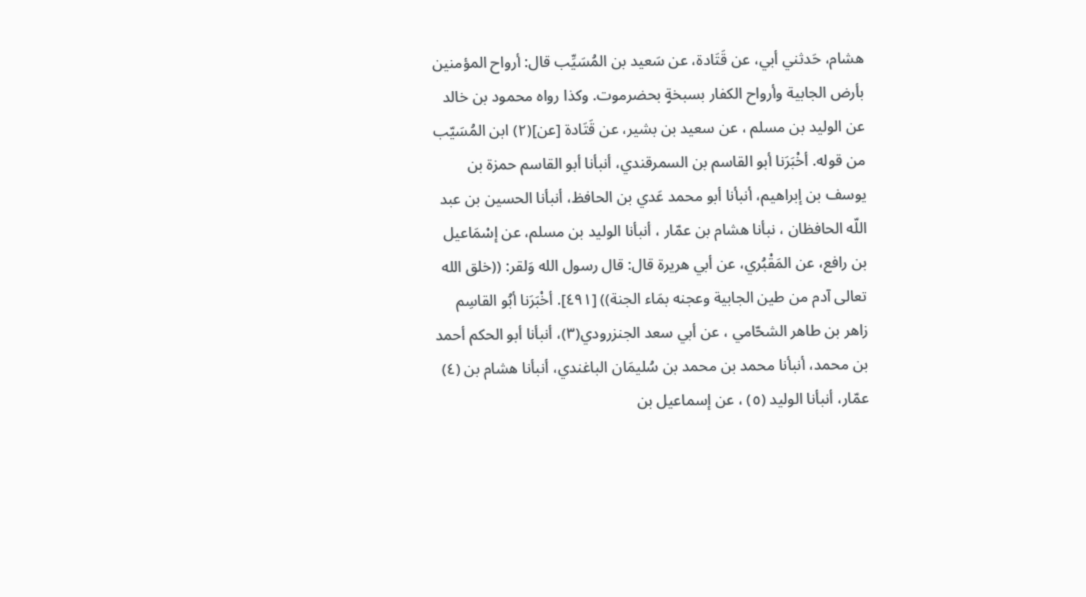هشام، حَدثني أبي، عن قَتَادة، عن سَعيد بن المُسَيِّب قال: أرواح المؤمنين بأرض الجابية وأرواح الكفار بسبخةٍ بحضرموت. وكذا رواه محمود بن خالد عن الوليد بن مسلم ، عن سعيد بن بشير، عن قَتَادة [عن](٢) ابن المُسَيّب من قوله. أخْبَرَنا أبو القاسم بن السمرقندي، أنبأنا أبو القاسم حمزة بن يوسف بن إبراهيم، أنبأنا أبو محمد عَدي بن الحافظ، أنبأنا الحسين بن عبد اللّه الحافظان ، نبأنا هشام بن عمّار ، أنبأنا الوليد بن مسلم، عن إسْمَاعيل بن رافع، عن المَقْبُري، عن أبي هريرة قال: قال رسول الله وَلقر: ((خلق الله تعالى آدم من طين الجابية وعجنه بمَاء الجنة)) [٤٩١]. أخْبَرَنا أبُو القاسِم زاهر بن طاهر الشحّامي ، عن أبي سعد الجنزرودي(٣)، أنبأنا أبو الحكم أحمد بن محمد، أنبأنا محمد بن محمد بن سُليمَان الباغندي، أنبأنا هشام بن (٤) عمّار، أنبأنا الوليد (٥) ، عن إسماعيل بن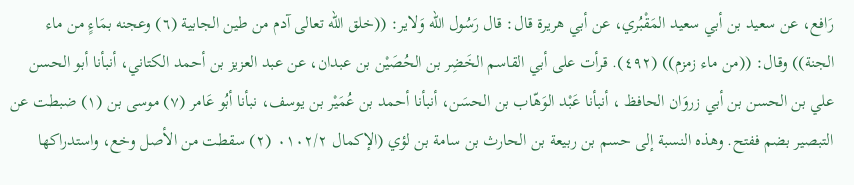رَافع، عن سعيد بن أبي سعيد المَقْبُري، عن أبي هريرة قال: قال رَسُول الله وَلاير: ((خلق الله تعالى آدم من طين الجابية (٦) وعجنه بمَاءٍ من ماء الجنة)) وقال: ((من ماء زمزم)) (٤٩٢). قرأت على أبي القاسم الخَضِر بن الحُصَيْن بن عبدان، عن عبد العزيز بن أحمد الكتاني، أنبأنا أبو الحسن علي بن الحسن بن أبي زروَان الحافظ ، أنبأنا عَبْد الوَهّاب بن الحسَن، أنبأنا أحمد بن عُمَيْر بن يوسف، نبأنا أبُو عَامر (٧) موسى بن (١) ضبطت عن التبصير بضم ففتح. وهذه النسبة إلى حسم بن ربيعة بن الحارث بن سامة بن لؤي (الإكمال ٠١٠٢/٢ (٢) سقطت من الأصل وخع، واستدراكها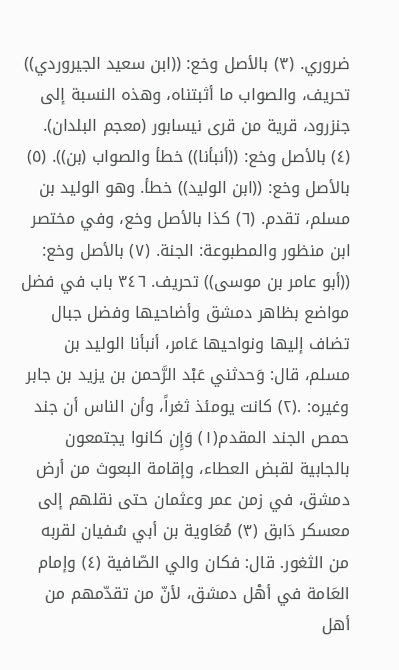ضروري. (٣) بالأصل وخع: ((ابن سعيد الجيروردي)) تحريف، والصواب ما أثبتناه، وهذه النسبة إلى جنزرود، قرية من قری نيسابور (معجم البلدان). (٤) بالأصل وخع: ((أنبأنا)) خطأ والصواب (بن)). (٥) بالأصل وخع: ((ابن الوليد)) خطأ. وهو الوليد بن مسلم، تقدم. (٦) كذا بالأصل وخع، وفي مختصر ابن منظور والمطبوعة: الجنة. (٧) بالأصل وخع: ((أبو عامر بن موسى)) تحريف. ٣٤٦ باب في فضل مواضع بظاهر دمشق وأضاحيها وفضل جبال تضاف إليها ونواحيها عَامر، أنبأنا الوليد بن مسلم، قال: وَحدثني عَبْد الرَّحمن بن يزيد بن جابر وغيره: .(٢) كانت يومئذ ثغراً، وأن الناس أن جند حمص الجند المقدم(١) وَإِن كانوا يجتمعون بالجابية لقبض العطاء، وإقامة البعوث من أرض دمشق، في زمن عمر وعثمان حتى نقلهم إلى معسكر دَابق (٣) مُعَاوية بن أبي سُفيان لقربه من الثغور. قال: فكان والي الصّافية (٤) وإمام العَامة في أهْل دمشق، لأنّ من تقدّمهم من أهل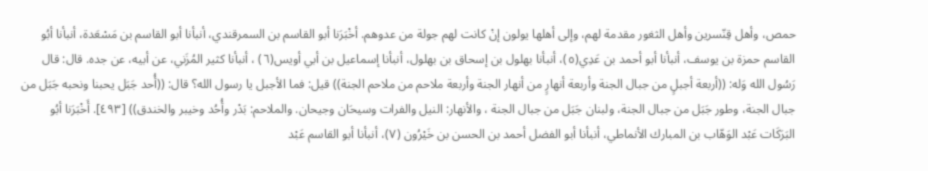حمص، وأهل قِنّسرين وأهل الثغور مقدمة لهم، وإلى أهلها يولون إنْ كانت لهم جولة من عدوهم. أخْبَرَنا أبو القاسم بن السمرقندي، أنبأنا أبو القاسم بن مَسْعَدة، أنبأنا أبُو القاسم حمزة بن يوسف، أنبأنا أبو أحمد بن عَدِي(٥)، أنبأنا بهلول بن إسحاق بن بهلول، أنبأنا إسماعيل بن أبي أويس(٦) ، أنبأنا كثير المُزَني، عن أبيه، عن جده. قال: قال رَسُول الله وَله: ((أربعة أجبلٍ من جبال الجنة وأربعة أنهارٍ من أنهار الجنة وأربعة ملاحم من ملاحم الجنة)) قيل: فما الأجبل يا رسول الله؟ قال: ((أُحد جَبَل يحبنا ونحبه جَبَل من جبال الجنة، وطور جَبَل من جبال الجنة، ولبنان جَبَل من جبال الجنة ، والأنهار: النيل والفرات وسيحَان وجيحان. والملاحم: بَدْر وأُحُد وخيبر والخندق)) [٤٩٣]. أَخْبَرَنا أبُو البَرَكَات عَبْد الوَهّاب بن المبارك الأنماطي، أنبأنا أبو الفضل أحمد بن الحسن بن خَيْرُون (٧)، أنبأنا أبو القاسم عَبْد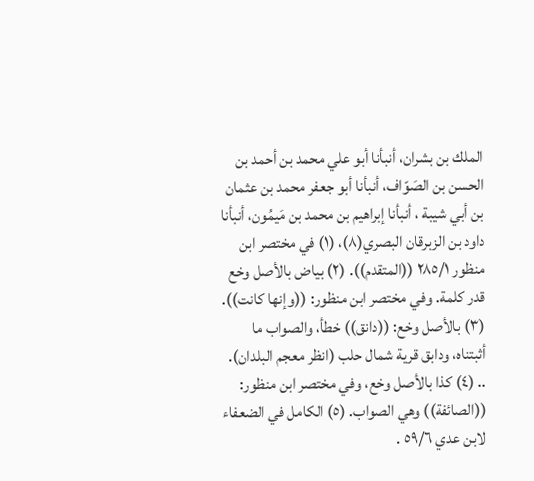الملك بن بشران، أنبأنا أبو علي محمد بن أحمد بن الحسن بن الصَوّاف، أنبأنا أبو جعفر محمد بن عثمان بن أبي شيبة ، أنبأنا إبراهيم بن محمد بن مَيمُون، أنبأنا داود بن الزبرقان البصري(٨)، (١) في مختصر ابن منظور ٢٨٥/١ ((المتقدم)). (٢) بياض بالأصل وخع قدر كلمة. وفي مختصر ابن منظور: ((وإنها كانت)). (٣) بالأصل وخع: ((دانق)) خطأ، والصواب ما أثبتناه، ودابق قرية شمال حلب (انظر معجم البلدان). .. (٤) كذا بالأصل وخع، وفي مختصر ابن منظور: ((الصائفة)) وهي الصواب. (٥) الكامل في الضعفاء لابن عدي ٥٩/٦ .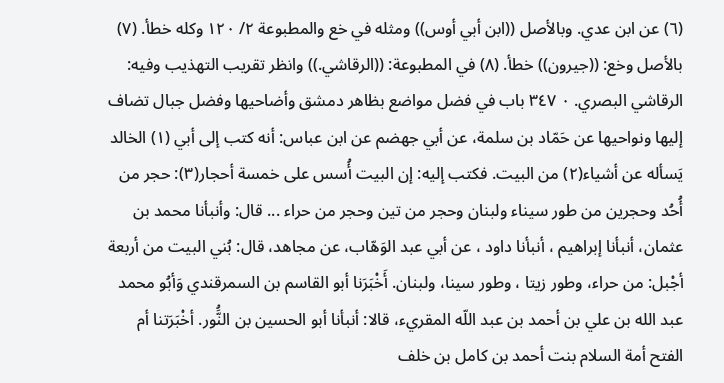(٦) عن ابن عدي. وبالأصل ((ابن أبي أوس)) ومثله في خع والمطبوعة ٢/ ١٢٠ وكله خطأ. (٧) بالأصل وخع: ((جيرون)) خطأ. (٨) في المطبوعة: ((الرقاشي.)) وانظر تقريب التهذيب وفيه: الرقاشي البصري. ٠ ٣٤٧ باب في فضل مواضع بظاهر دمشق وأضاحيها وفضل جبال تضاف إليها ونواحيها عن حَمّاد بن سلمة، عن أبي جهضم عن ابن عباس: أنه كتب إلى أبي (١) الخالد يَسأله عن أشياء(٢) من البيت. فكتب إليه: إن البيت أُسس على خمسة أحجار(٣): حجر من أُحُد وحجرين من طور سيناء ولبنان وحجر من تين وحجر من حراء ... قال: وأنبأنا محمد بن عثمان، أنبأنا إبراهيم ، أنبأنا داود ، عن أبي عبد الوَهّاب، عن مجاهد، قال: بُني البيت من أربعة أجْبل: من حراء، وطور زيتا ، وطور سینا، ولبنان. أَخْبَرَنا أبو القاسم بن السمرقندي وَأبُو محمد عبد الله بن علي بن أحمد بن عبد اللّه المقريء، قالا: أنبأنا أبو الحسين بن النَُّور. أخْبَرَتنا أم الفتح أمة السلام بنت أحمد بن كامل بن خلف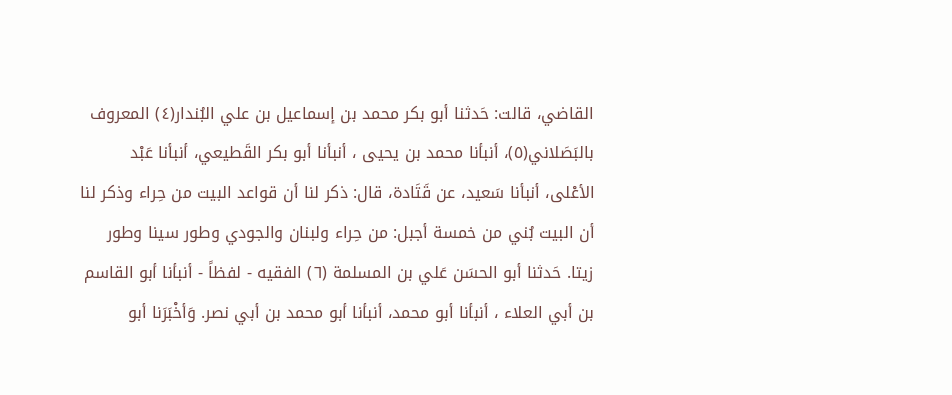القاضي، قالت: حَدثنا أبو بكر محمد بن إسماعيل بن علي البُندار(٤) المعروف بالبَصَلاني(٥)، أنبأنا محمد بن يحيى ، أنبأنا أبو بكر القَطيعي، أنبأنا عَبْد الأعْلى، أنبأنا سَعيد، عن قَتَادة، قال: ذكر لنا أن قواعد البيت من حِراء وذكر لنا أن البيت بُني من خمسة أجبل: من حِراء ولبنان والجودي وطور سينا وطور زيتا. حَدثنا أبو الحسَن عَلي بن المسلمة (٦) الفقيه - لفظاً - أنبأنا أبو القاسم بن أبي العلاء ، أنبأنا أبو محمد، أنبأنا أبو محمد بن أبي نصر. وَأخْبَرَنا أبو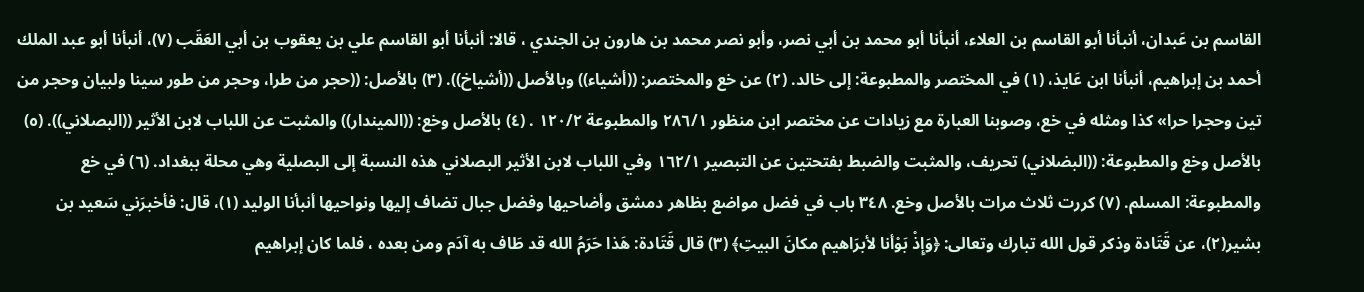القاسم بن عَبدان، أنبأنا أبو القاسم بن العلاء، أنبأنا أبو محمد بن أبي نصر، وأبو نصر محمد بن هارون بن الجندي ، قالا: أنبأنا أبو القاسم علي بن يعقوب بن أبي العَقَب (٧)، أنبأنا أبو عبد الملك أحمد بن إبراهيم، أنبأنا ابن عَايذ، (١) في المختصر والمطبوعة: إلى خالد. (٢) عن خع والمختصر: ((أشياء)) وبالأصل ((أشياخ)). (٣) بالأصل: ((حجر من طرا، وحجر من طور سينا ولبيان وحجر من تين وحجرا حرا» كذا ومثله في خع، وصوبنا العبارة مع زيادات عن مختصر ابن منظور ٢٨٦/١ والمطبوعة ١٢٠/٢ . (٤) بالأصل وخع: ((الميندار)) والمثبت عن اللباب لابن الأثير ((البصلاني)). (٥) بالأصل وخع والمطبوعة: ((البضلاني) تحريف، والمثبت والضبط بفتحتين عن التبصير ١٦٢/١ وفي اللباب لابن الأثير البصلاني هذه النسبة إلى البصلية وهي محلة ببغداد. (٦) في خع والمطبوعة: المسلم. (٧) كررت ثلاث مرات بالأصل وخع. ٣٤٨ باب في فضل مواضع بظاهر دمشق وأضاحیها وفضل جبال تضاف إليها ونواحيها أنبأنا الوليد (١)، قال: فأخبرَني سَعيد بن بشير(٢)، عن قَتَادة وذكر قول الله تبارك وتعالى: ﴿وَإِذْ بَوْأنا لأبرَاهيم مكانَ البيتِ﴾ (٣) قال قَتَادة: هَذا حَرَمُ الله قد طَاف به آدَم ومن بعده ، فلما كان إبراهيم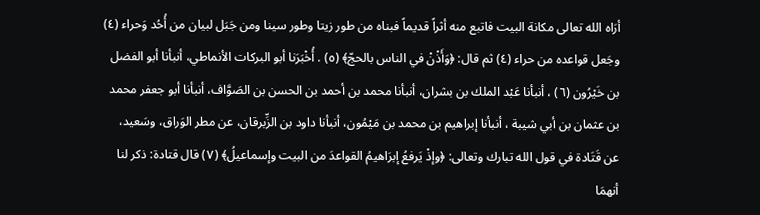أرَاه الله تعالى مكانة البيت فاتبع منه أثراً قديماً فبناه من طور زيتا وطور سينا ومن جَبَل لبيان من أُحُد وَحراء (٤) وجَعل قواعده من حراء (٤) ثم قال: ﴿وَأَذْنْ في الناس بالحجّ﴾ (٥) . أُخْبَرَنا أبو البركات الأنماطي، أنبأنا أبو الفضل بن خَيْرُون (٦) ، أنبأنا عَبْد الملك بن بشران، أنبأنا محمد بن أحمد بن الحسن بن الصَوَّاف، أنبأنا أبو جعفر محمد بن عثمان بن أبي شيبة ، أنبأنا إبراهيم بن محمد بن مَيْمُون، أنبأنا داود بن الزِّبرقان، عن مطر الوَراق، وسَعيد، عن قَتَادة في قول الله تبارك وتعالى: ﴿وإذْ یَرفعُ إبرَاهيمُ القواعدَ من البيت وإسماعيلُ﴾ (٧) قال قتادة: ذكر لنا أنهمَا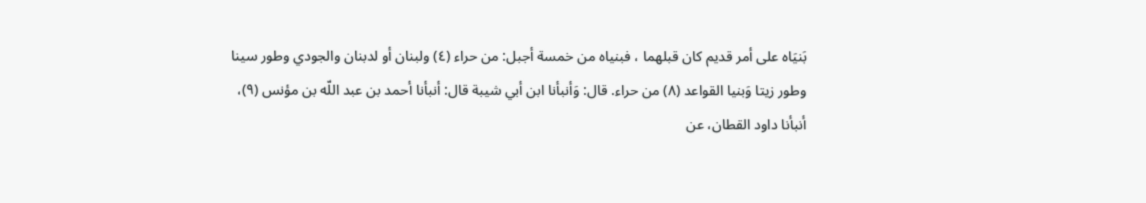بَنيَاه على أمر قديم كان قبلهما ، فبنياه من خمسة أجبل: من حراء (٤) ولبنان أو لدبنان والجودي وطور سينا وطور زيتا وَبنيا القواعد (٨) من حراء. قال: وَأنبأنا ابن أبي شيبة قال: أنبأنا أحمد بن عبد اللّه بن مؤنس (٩)، أنبأنا داود القطان، عن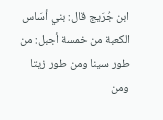ابن جُرَيج قال: بني أسَاس الكعبة من خمسة أجبل: من طور سينا ومن طور زيتا ومن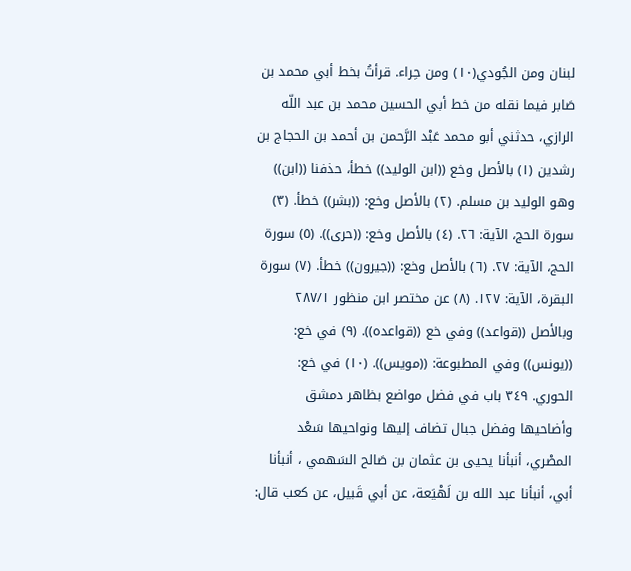لبنان ومن الجُودي(١٠) ومن حِراء. قرأتُ بخط أبي محمد بن صَابر فيما نقله من خط أبي الحسين محمد بن عبد اللّه الرازي، حدثني أبو محمد عَبْد الرَّحمن بن أحمد بن الحجاج بن رشدین (١) بالأصل وخع ((ابن الوليد)) خطأ، حذفنا ((ابن)) وهو الوليد بن مسلم. (٢) بالأصل وخع: ((بشر)) خطأ. (٣) سورة الحج، الآية: ٢٦. (٤) بالأصل وخع: ((حری)). (٥) سورة الحج، الآية: ٢٧. (٦) بالأصل وخع: ((جيرون)) خطأ. (٧) سورة البقرة، الآية: ١٢٧. (٨) عن مختصر ابن منظور ٢٨٧/١ وبالأصل ((قواعد)) وفي خع ((قواعده)). (٩) في خع: ((يونس)) وفي المطبوعة: ((مويس)). (١٠) في خع: الحوري. ٣٤٩ باب في فضل مواضع بظاهر دمشق وأضاحيها وفضل جبال تضاف إليها ونواحيها سَعْد المصْري، أنبأنا يحيى بن عثمان بن صَالح السَهمي ، أنبأنا أبي، أنبأنا عبد الله بن لَهْيَعة، عن أبي قَبيل، عن كعب قال: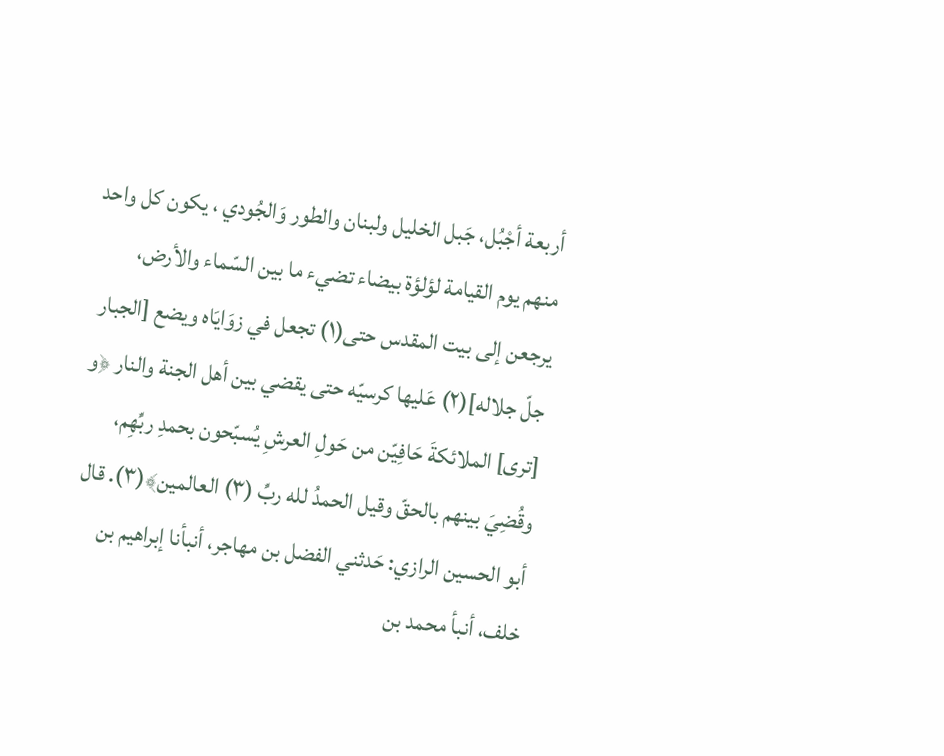أربعة أجْبُل، جَبل الخليل ولبنان والطور وَالجُودي ، يكون كل واحد منهم يوم القيامة لؤلؤة بيضاء تضيء ما بين السّماء والأرض، يرجعن إلى بيت المقدس حتى(١) تجعل في زوَايَاه ويضع [الجبار جلّ جلاله](٢) عَليها كرسيّه حتى يقضي بين أهل الجنة والنار ﴿و [ترى] الملائكةَ حَافِيّن من حَولِ العرشِ يُسبّحون بحمدِ ربِّهِم، وقُضِيَ بينهم بالحقّ وقیل الحمدُ لله ربِّ (٣) العالمين﴾(٣). قال أبو الحسين الرازي: حَدثني الفضل بن مهاجر، أنبأنا إبراهيم بن خلف، أنبأ محمد بن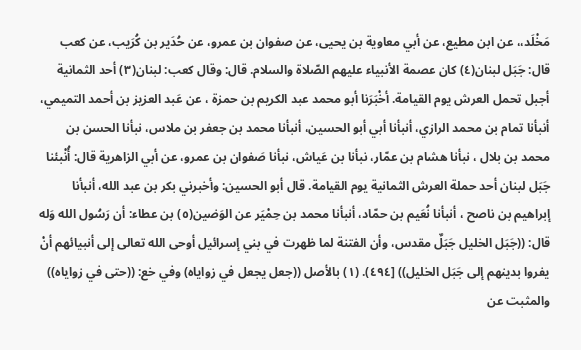مَخْلَد،، عن ابن مطيع، عن أبي معاوية بن يحيى، عن صفوان بن عمرو، عن حُدَير بن كُرَيب، عن كعب قال: جَبَل لبنان(٤) كان عصمة الأنبياء عليهم الصّلاة والسلام. قال: وقال كعب: لبنان(٣) أحد الثمانية أجبل تحمل العرش يوم القيامة. أخْبَرَنا أبو محمد عبد الكريم بن حمزة ، عن عَبد العزيز بن أحمد التميمي، أنبأنا تمام بن محمد الرازي، أنبأنا أبي أبو الحسين، أنبأنا محمد بن جعفر بن ملاس، نبأنا الحسن بن محمد بن بلال ، نبأنا هشام بن عمّار، نبأنا بن عَياش، نبأنا صَفوان بن عمرو، عن أبي الزاهرية قال: أُنْبئنا جَبَل لبنان أحد حملة العرش الثمانية يوم القيامة. قال أبو الحسين: وأخبرني بكر بن عبد الله، أنبأنا إبراهيم بن ناصح ، أنبأنا نُعَيم بن حمّاد، أنبأنا محمد بن حِمْيَر عن الوَضين(٥) بن عطاء: أن رَسُول الله وَله قال: ((جَبَل الخليل جَبَلٌ مقدس، وأن الفتنة لما ظهرت في بني إسرائيل أوحى الله تعالى إلى أنبيائهم أنْ يفروا بدينهم إلى جَبَل الخليل)) [٤٩٤). (١) بالأصل ((جعل يجعل في زواياه) وفي خع: ((حتى في زواياه)) والمثبت عن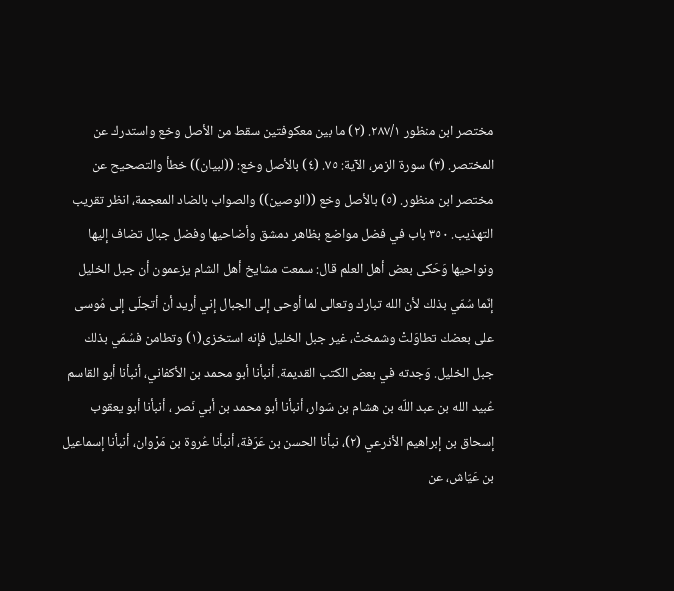مختصر ابن منظور ٢٨٧/١. (٢) ما بين معكوفتين سقط من الأصل وخع واستدرك عن المختصر. (٣) سورة الزمر، الآية: ٧٥. (٤) بالأصل وخع: ((لبيان)) خطأ والتصحيح عن مختصر ابن منظور. (٥) بالأصل وخع ((الوصين)) والصواب بالضاد المعجمة، انظر تقريب التهذيب. ٣٥٠ باب في فضل مواضع بظاهر دمشق وأضاحيها وفضل جبال تضاف إليها ونواحيها وَحَكى بعض أهل العلم قال: سمعت مشايخ أهل الشام يزعمون أن جبل الخليل إنّما سُمّي بذلك لأن الله تبارك وتعالى لما أوحى إلى الجبال إني أريد أن أتجلّى إلى مُوسى على بعضك تطاوَلتْ وشمختْ، غير جبل الخليل فإنه استخزى(١) وتطامن فسُمّي بذلك جبل الخلیل. وَجدته في بعض الكتب القديمة. أنبأنا أبو محمد بن الأكفاني، أنبأنا أبو القاسم عُبيد الله بن عبد اللّه بن هشام بن سَوار، أنبأنا أبو محمد بن أبي نَصر ، أنبأنا أبو يعقوب إسحاق بن إبراهيم الأذرعي (٢)، نبأنا الحسن بن عَرَفة، أنبأنا عُروة بن مَرْوان، أنبأنا إسماعيل بن عَيّاش، عن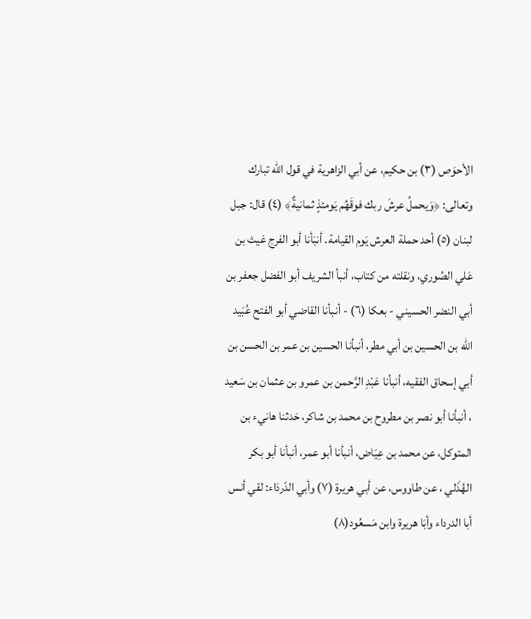الأحوَص (٣) بن حكيم، عن أبي الزاهرية في قول الله تبارك وتعالى: ﴿وَيحملُ عرشَ ربك فوقَهُم يَومئذٍ ثمانيةٌ﴾ (٤) قال: جبل لبنان (٥) أحد حملة العرش يَوم القيامة. أنبَأنا أبو الفرج غيث بن عَلي الصُوري، ونقلته من كتاب، أنبأ الشريف أبو الفضل جعفر بن أبي النضر الحسيني - بعكا (٦) - أنبأنا القاضي أبو الفتح عُبَيد الله بن الحسين بن أبي مطر، أنبأنا الحسين بن عمر بن الحسن بن أبي إسحاق الفقيه، أنبأنا عَبْدِ الرَّحمن بن عمرو بن عثمان بن سَعيد ، أنبأنا أبو نصر بن مطروح بن محمد بن شاكر، حَدثنا هانيء بن المتوكل، عن محمد بن عِيَاض، أنبأنا أبو عمر، أنبأنا أبو بكر الهُذَلي ، عن طاووس، عن أبي هريرة (٧) وأبي الدّردَاء: لقي أنس أبا الدرداء وأبَا هريرة وابن مَسعُود(٨)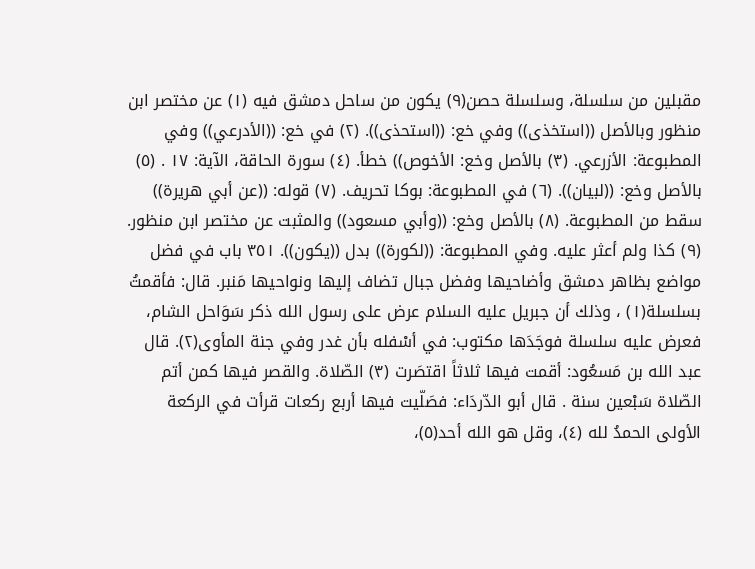مقبلين من سلسلة، وسلسلة حصن(٩) يكون من ساحل دمشق فيه (١) عن مختصر ابن منظور وبالأصل ((استخذى)) وفي خع: ((استحذى)). (٢) في خع: ((الأدرعي)) وفي المطبوعة: الأزرعي. (٣) بالأصل وخع: الأخوص)) خطأ. (٤) سورة الحاقة، الآية: ١٧ . (٥) بالأصل وخع: ((لبيان)). (٦) في المطبوعة: بوكا تحريف. (٧) قوله: ((عن أبي هريرة)) سقط من المطبوعة. (٨) بالأصل وخع: ((وأبي مسعود)) والمثبت عن مختصر ابن منظور. (٩) كذا ولم أعثر عليه. وفي المطبوعة: ((لکورة)) بدل ((یکون)). ٣٥١ باب في فضل مواضع بظاهر دمشق وأضاحيها وفضل جبال تضاف إليها ونواحيها مَنبر. قال: فأقمتُ بسلسلة(١) ، وذلك أن جبريل عليه السلام عرض على رسول الله ذكر سَوَاحل الشام، فعرض عليه سلسلة فوجَدَها مكتوب: في أسْفله بأن غدر وفي جنة المأوى(٢). قال عبد الله بن مَسعُود: أقمت فيها ثلاثاً اقتصَرت (٣) الصّلاة. والقصر فيها كمن أتم الصّلاة سَبْعين سنة . قال أبو الدّردَاء: فصَلّيت فيها أربع ركعات قرأت في الركعة الأولى الحمدُ لله (٤)، وقل هو الله أحد(٥)،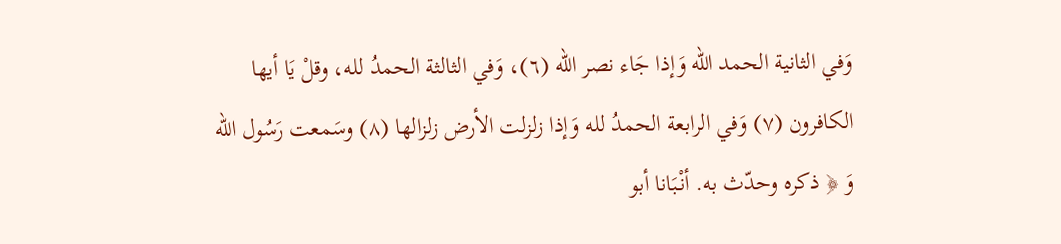وَفي الثانية الحمد الله وَإذا جَاء نصر الله (٦)، وَفي الثالثة الحمدُ لله، وقلْ يَا أيها الكافرون (٧) وَفي الرابعة الحمدُ لله وَإذا زلزلت الأرض زلزالها (٨) وسَمعت رَسُول الله وَ ﴿ ذکره وحدّث به. أنْبَانا أبو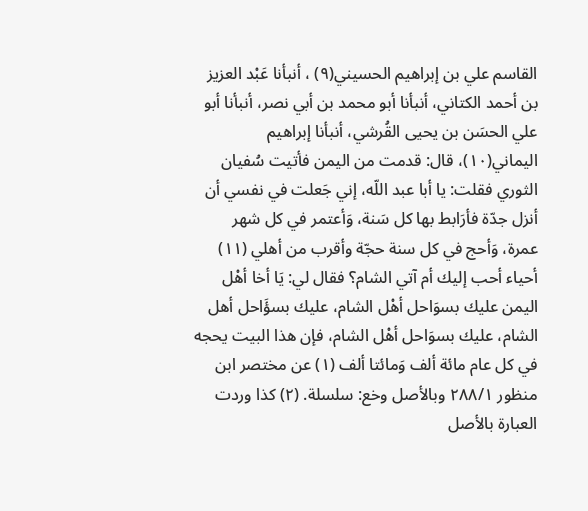القاسم علي بن إبراهيم الحسيني(٩) ، أنبأنا عَبْد العزيز بن أحمد الكتاني، أنبأنا أبو محمد بن أبي نصر، أنبأنا أبو علي الحسَن بن يحيى القُرشي، أنبأنا إبراهيم اليماني(١٠)، قال: قدمت من اليمن فأتيت سُفيان الثوري فقلت: يا أبا عبد اللّه، إني جَعلت في نفسي أن أنزل جدّة فأرَابط بها كل سَنة، وَأعتمر في كل شهر عمرة، وَأحج في كل سنة حجّة وأقرب من أهلي (١١) أحياء أحب إليك أم آتي الشام؟ فقال لي: يَا أخا أهْل اليمن عليك بسوَاحل أهْل الشام، عليك بسؤَاحل أهل الشام، عليك بسوَاحل أهْل الشام، فإن هذا البيت يحجه في كل عام مائة ألف وَمائتا ألف (١) عن مختصر ابن منظور ٢٨٨/١ وبالأصل وخع: سلسلة. (٢) كذا وردت العبارة بالأصل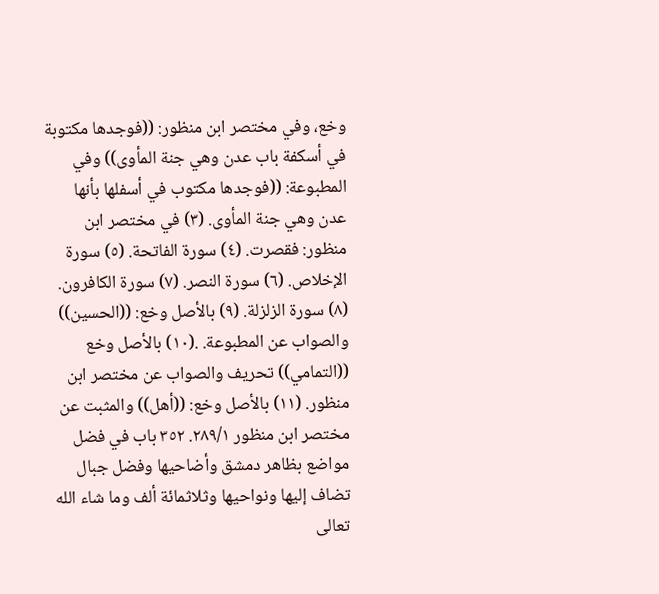وخع، وفي مختصر ابن منظور: ((فوجدها مكتوبة في أسكفة باب عدن وهي جنة المأوى)) وفي المطبوعة: ((فوجدها مكتوب في أسفلها بأنها عدن وهي جنة المأوى. (٣) في مختصر ابن منظور: فقصرت. (٤) سورة الفاتحة. (٥) سورة الإخلاص. (٦) سورة النصر. (٧) سورة الكافرون. (٨) سورة الزلزلة. (٩) بالأصل وخع: ((الحسين)) والصواب عن المطبوعة. .(١٠) بالأصل وخع ((التمامي)) تحريف والصواب عن مختصر ابن منظور. (١١) بالأصل وخع: ((أهل)) والمثبت عن مختصر ابن منظور ٢٨٩/١. ٣٥٢ باب في فضل مواضع بظاهر دمشق وأضاحيها وفضل جبال تضاف إليها ونواحيها وثلاثمائة ألف وما شاء الله تعالى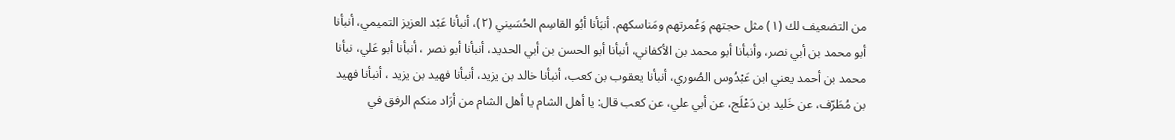من التضعيف لك (١) مثل حجتهم وَعُمرتهم ومَناسکھم. أنبَأنا أبُو القاسِم الحُسَيني (٢)، أنبأنا عَبْد العزيز التميمي، أنبأنا أبو محمد بن أبي نصر، وأنبأنا أبو محمد بن الأكفاني، أنبأنا أبو الحسن بن أبي الحديد، أنبأنا أبو نصر ، أنبأنا أبو عَلي، نبأنا محمد بن أحمد يعني ابن عَبْدُوس الصُوري، أنبأنا يعقوب بن كعب، أنبأنا خالد بن يزيد، أنبأنا فهيد بن يزيد ، أنبأنا فهيد بن مُطَرّف، عن خَليد بن دَعْلَج، عن أبي علي، عن كعب قال: يا أهل الشام يا أهل الشام من أرَاد منكم الرفق في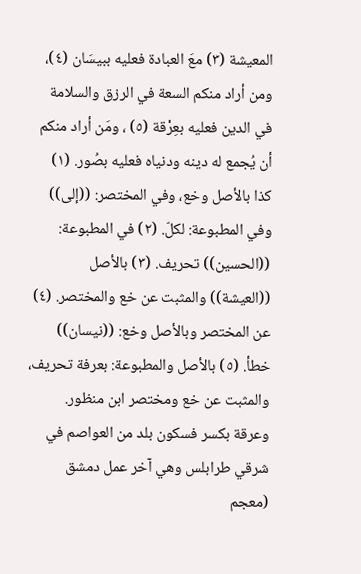المعيشة (٣) معَ العبادة فعليه ببيسَان (٤)، ومن أراد منكم السعة في الرزق والسلامة في الدين فعليه بعِرْقة (٥) ، ومَن أراد منكم أن يُجمع له دينه ودنياه فعليه بصُور. (١) كذا بالأصل وخع، وفي المختصر: ((إلى)) وفي المطبوعة: لكلّ. (٢) في المطبوعة: ((الحسين)) تحريف. (٣) بالأصل ((العيشة)) والمثبت عن خع والمختصر. (٤) عن المختصر وبالأصل وخع: ((نيسان)) خطأ. (٥) بالأصل والمطبوعة: بعرفة تحريف، والمثبت عن خع ومختصر ابن منظور. وعرقة بكسر فسكون بلد من العواصم في شرقي طرابلس وهي آخر عمل دمشق (معجم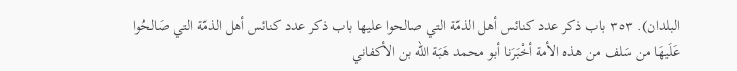البلدان). ٣٥٣ باب ذكر عدد كنائس أهل الذمّة التي صالحوا عليها باب ذكر عدد كنائس أهل الذمّة التي صَالحُوا عَلَيهَا من سَلف من هذه الأمة أخْبَرَنا أبو محمد هَبَة الله بن الأكفاني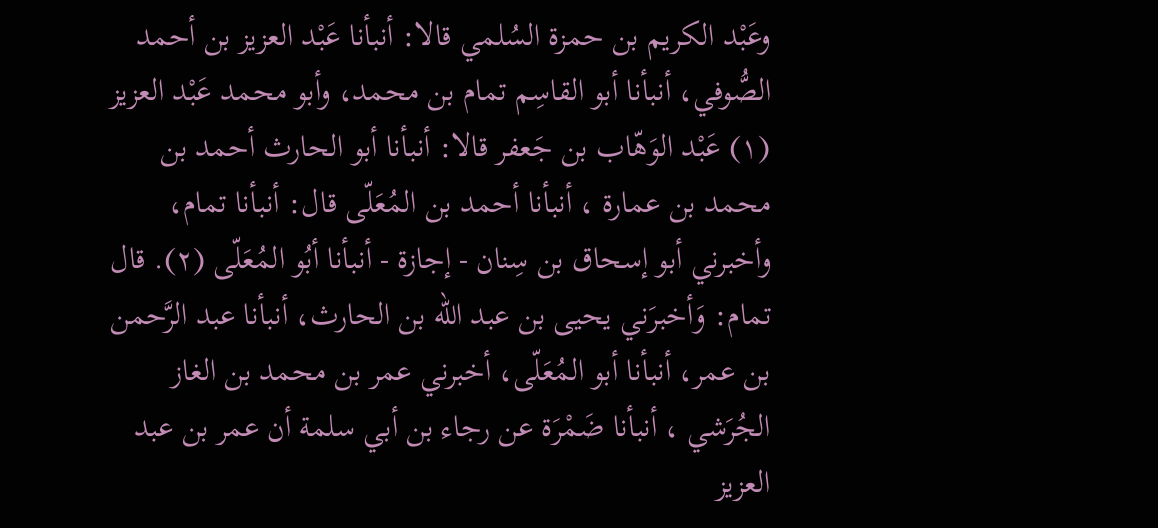وعَبْد الكريم بن حمزة السُلمي قالا: أنبأنا عَبْد العزيز بن أحمد الصُّوفي، أنبأنا أبو القاسِم تمام بن محمد، وأبو محمد عَبْد العزيز (١) عَبْد الوَهّاب بن جَعفر قالا: أنبأنا أبو الحارث أحمد بن محمد بن عمارة ، أنبأنا أحمد بن المُعَلّى قال: أنبأنا تمام، وأخبرني أبو إسحاق بن سِنان - إجازة - أنبأنا أبُو المُعَلّى (٢). قال تمام: وَأخبرَني يحيى بن عبد الله بن الحارث، أنبأنا عبد الرَّحمن بن عمر، أنبأنا أبو المُعَلّى، أخبرني عمر بن محمد بن الغاز الجُرَشي ، أنبأنا ضَمْرَة عن رجاء بن أبي سلمة أن عمر بن عبد العزيز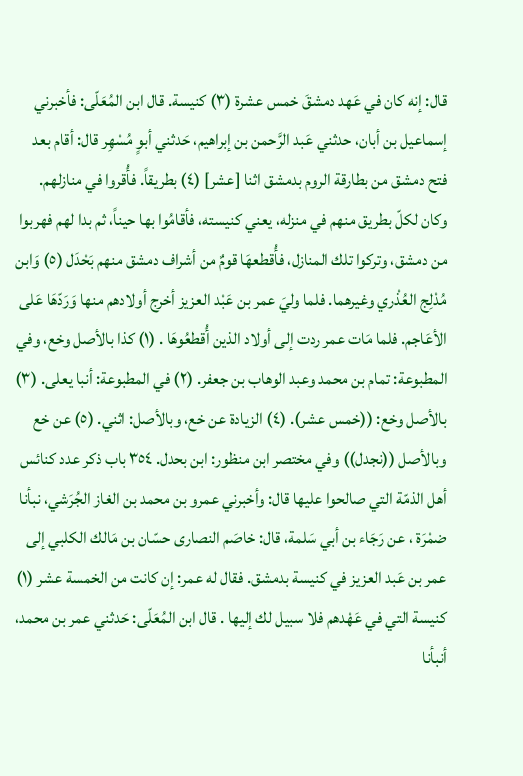قال: إنه كان في عَهد دمشقَ خمس عشرة (٣) كنيسة. قال ابن المُعَلّى: فأخبرني إسماعيل بن أبان، حدثني عَبد الرَّحمن بن إبراهيم، حَدثني أبوٍ مُسْهِر قال: أقام بعد فتح دمشق من بطارقة الروم بدمشق اثنا [عشر] (٤) بطريقاً. فأُقروا في منازلهم. وكان لكلّ بطريق منهم في منزله، يعني كنيسته، فأقامُوا بها حيناً، ثم بدا لهم فهربوا من دمشق، وتركوا تلك المنازل، فأُقطعهَا قومٌ من أشراف دمشق منهم بَحْدَل (٥) وَابن مُدْلِج العُذْري وغيرهما. فلما وليَ عمر بن عَبْد العزيز أخرج أولادهم منها وَرَدّهَا عَلى الأعَاجم. فلما مَات عمر ردت إلى أولاد الذين أُقطعُوهَا . (١) كذا بالأصل وخع، وفي المطبوعة: تمام بن محمد وعبد الوهاب بن جعفر. (٢) في المطبوعة: أنبا يعلى. (٣) بالأصل وخع: ((خمس عشر). (٤) الزيادة عن خع، وبالأصل: اثني. (٥) عن خع وبالأصل ((نجدل)) وفي مختصر ابن منظور: ابن بحدل. ٣٥٤ باب ذكر عدد كنائس أهل الذمّة التي صالحوا عليها قال: وأخبرني عمرو بن محمد بن الغاز الجُرَشي، نبأنا ضمْرَة ، عن رَجَاء بن أبي سَلمة، قال: خاصَم النصارى حسّان بن مَالك الكلبي إلى عمر بن عَبد العزيز في كنيسة بدمشق. فقال له عمر: إن كانت من الخمسة عشر (١) كنيسة التي في عَهْدهم فلا سبيل لك إليها . قال ابن المُعَلّى: حَدثني عمر بن محمد، أنبأنا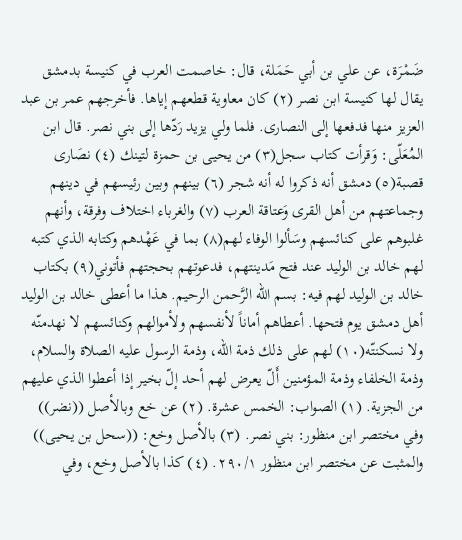ضَمْرَة، عن علي بن أبي حَمَلة، قال: خاصمت العرب في كنيسة بدمشق يقال لها كنيسة ابن نصر (٢) كان معاوية قطعهم إياها. فأخرجهم عمر بن عبد العزيز منها فدفعها إلى النصارى. فلما ولي یزید رَدّها إلى بني نصر. قال ابن المُعَلّى: وَقرأت كتاب سجل(٣) من يحيى بن حمزة لتينك (٤) نصَاری قصبة(٥) دمشق أنه ذكروا له أنه شجر (٦) بينهم وبين رئيسهم في دينهم وجماعتهم من أهل القرى وَعتاقة العرب (٧) والغرباء اختلاف وفرقة، وأنهم غلبوهم على كنائسهم وسَألوا الوفاء لهم(٨) بما في عَهْدهم وكتابه الذي كتبه لهم خالد بن الوليد عند فتح مَدینتهم، فدعوتهم بحجتهم فأتوني(٩) بكتاب خالد بن الوليد لهم فيه: بسم الله الرَّحمن الرحيم. هذا ما أعطى خالد بن الوليد أهل دمشق يوم فتحها. أعطاهم أماناً لأنفسهم ولأموالهم وكنائسهم لا نهدمنّه ولا نسكنتّه(١٠) لهم على ذلك ذمة الله، وذمة الرسول عليه الصلاة والسلام، وذمة الخلفاء وذمة المؤمنين أَلّ يعرض لهم أحد إلّ بخير إذا أعطوا الذي عليهم من الجزية. (١) الصواب: الخمس عشرة. (٢) عن خع وبالأصل ((نضر)) وفي مختصر ابن منظور: بني نصر. (٣) بالأصل وخع: ((سحل بن يحيى)) والمثبت عن مختصر ابن منظور ٢٩٠/١. (٤) كذا بالأصل وخع، وفي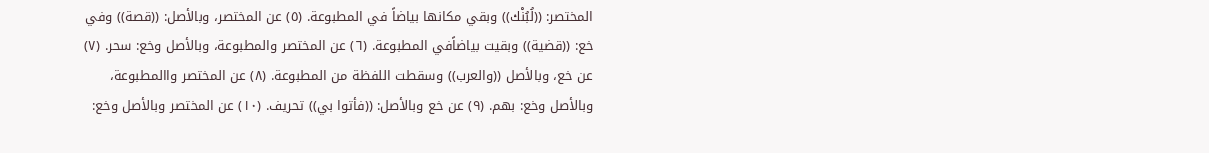المختصر: ((لُبُنْك)) وبقي مكانها بياضاً في المطبوعة. (٥) عن المختصر، وبالأصل: ((قصة)) وفي خع: ((قضية)) وبقيت بياضاًفي المطبوعة. (٦) عن المختصر والمطبوعة، وبالأصل وخع: سحر. (٧) عن خع، وبالأصل ((والعرب)) وسقطت اللفظة من المطبوعة. (٨) عن المختصر واالمطبوعة، وبالأصل وخع: بهم. (٩) عن خع وبالأصل: ((فأتوا بي)) تحريف. (١٠) عن المختصر وبالأصل وخع: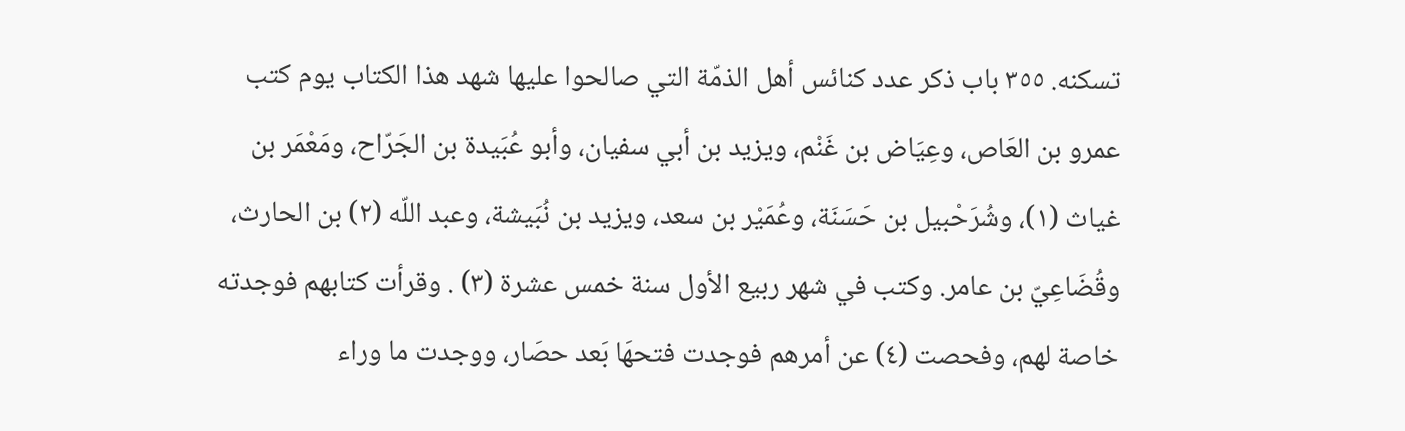تسكنه. ٣٥٥ باب ذكر عدد كنائس أهل الذمّة التي صالحوا عليها شهد هذا الكتاب يوم كتب عمرو بن العَاص، وعِيَاض بن غَنْم، ويزيد بن أبي سفيان، وأبو عُبَيدة بن الجَرّاح، ومَعْمَر بن غياث (١)، وشُرَحْبيل بن حَسَنَة، وعُمَيْر بن سعد، ويزيد بن نُبَيشة، وعبد اللّه (٢) بن الحارث، وقُضَاعِيّ بن عامر. وكتب في شهر ربيع الأول سنة خمس عشرة (٣) . وقرأت كتابهم فوجدته خاصة لهم، وفحصت (٤) عن أمرهم فوجدت فتحهَا بَعد حصَار، ووجدت ما وراء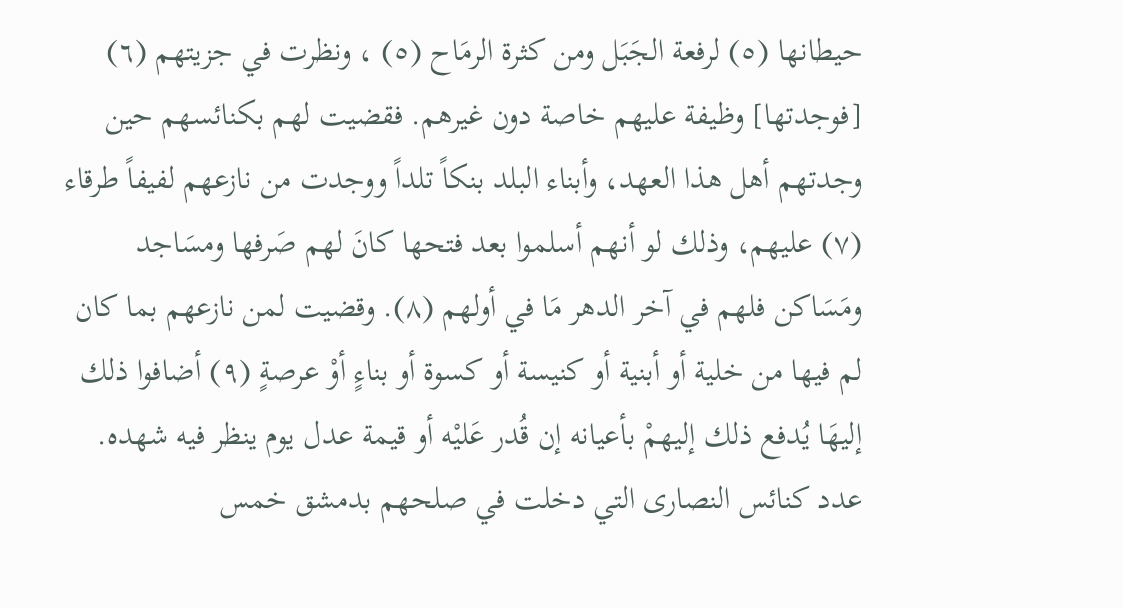حيطانها (٥) لرفعة الجَبَل ومن كثرة الرمَاح (٥) ، ونظرت في جزيتهم (٦) [فوجدتها] وظيفة عليهم خاصة دون غيرهم. فقضيت لهم بكنائسهم حين وجدتهم أهل هذا العهد، وأبناء البلد بنكاً تلداً ووجدت من نازعهم لفيفاً طرقاء (٧) عليهم، وذلك لو أنهم أسلموا بعد فتحها كانَ لهم صَرفها ومسَاجد ومَسَاكن فلهم في آخر الدهر مَا في أولهم (٨). وقضيت لمن نازعهم بما كان لم فيها من خلية أو أبنية أو كنيسة أو كسوة أو بناءٍ أوْ عرصةٍ (٩) أضافوا ذلك إليهَا يُدفع ذلك إليهمْ بأعيانه إن قُدر عَليْه أو قيمة عدل يوم ينظر فيه شهده. عدد كنائس النصارى التي دخلت في صلحهم بدمشق خمس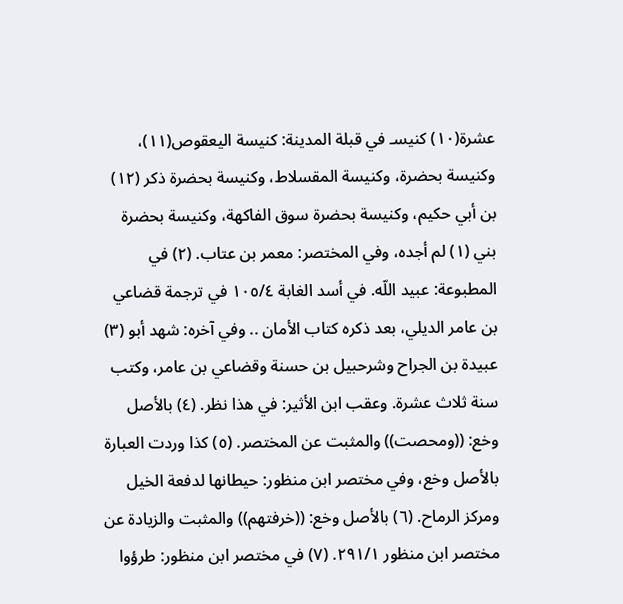عشرة(١٠) كنيسـ في قبلة المدينة: كنيسة اليعقوص(١١)، وكنيسة بحضرة، وكنيسة المقسلاط، وكنيسة بحضرة ذكر (١٢) بن أبي حكيم، وكنيسة بحضرة سوق الفاكهة، وكنيسة بحضرة بني (١) لم أجده، وفي المختصر: معمر بن عتاب. (٢) في المطبوعة: عبيد اللّه. في أسد الغابة ١٠٥/٤ في ترجمة قضاعي بن عامر الديلي، بعد ذكره كتاب الأمان .. وفي آخره: شهد أبو (٣) عبيدة بن الجراح وشرحبيل بن حسنة وقضاعي بن عامر، وكتب سنة ثلاث عشرة. وعقب ابن الأثير: في هذا نظر. (٤) بالأصل وخع: ((ومحصت)) والمثبت عن المختصر. (٥) كذا وردت العبارة بالأصل وخع، وفي مختصر ابن منظور: حيطانها لدفعة الخيل ومركز الرماح. (٦) بالأصل وخع: ((خرفتهم)) والمثبت والزيادة عن مختصر ابن منظور ٢٩١/١. (٧) في مختصر ابن منظور: طرؤوا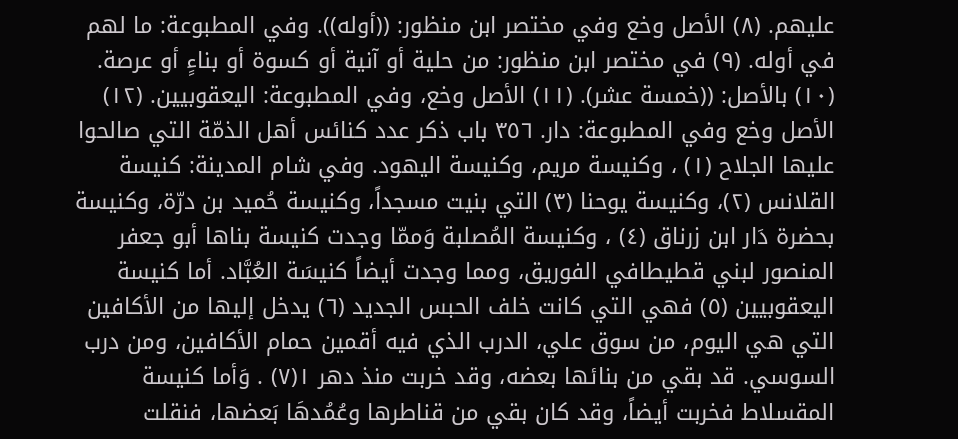عليهم. (٨) الأصل وخع وفي مختصر ابن منظور: ((أوله)). وفي المطبوعة: ما لهم في أوله. (٩) في مختصر ابن منظور: من حلية أو آنية أو كسوة أو بناءٍ أو عرصة. (١٠) بالأصل: ((خمسة عشر). (١١) الأصل وخع، وفي المطبوعة: اليعقوبيين. (١٢) الأصل وخع وفي المطبوعة: دار. ٣٥٦ باب ذكر عدد كنائس أهل الذمّة التي صالحوا عليها الجلاح (١) ، وكنيسة مريم، وكنيسة اليهود. وفي شام المدينة: كنيسة القلانس (٢)، وكنيسة يوحنا (٣) التي بنيت مسجداً، وكنيسة حُميد بن درّة، وكنيسة بحضرة دَار ابن زرناق (٤) ، وكنيسة المُصلبة وَممّا وجدت كنيسة بناها أبو جعفر المنصور لبني قطيطافي الفوريق، ومما وجدت أيضاً كنيسَة العُبَّاد. أما كنيسة اليعقوبيين (٥) فهي التي كانت خلف الحبس الجديد (٦) يدخل إليها من الأكافين التي هي اليوم، من سوق علي، الدرب الذي فيه أقمين حمام الأكافين، ومن درب السوسي. قد بقي من بنائها بعضه، وقد خربت منذ دهر ١(٧) . وَأما كنيسة المقسلاط فخربت أيضاً، وقد كان بقي من قناطرها وعُمُدهَا بَعضها، فنقلت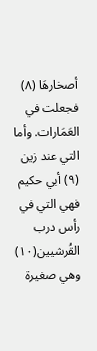أصخارهَا (٨) فجعلت في العَمَارات. وأما التي عند زين (٩) أبي حكيم فهي التي في رأس درب القُرشيين(١٠) وهي صغيرة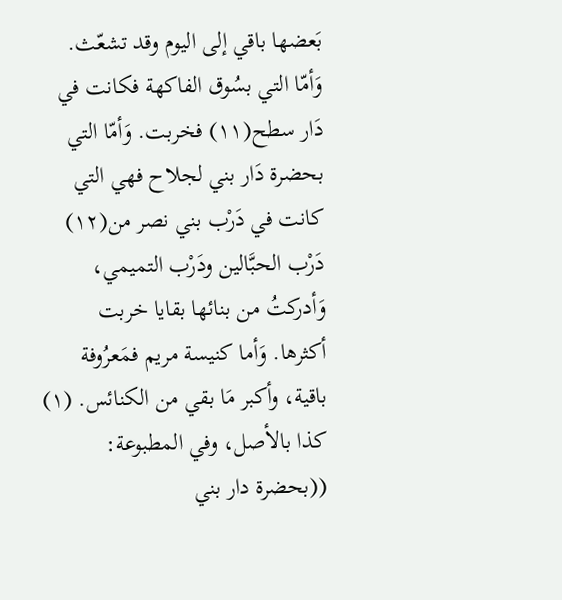بَعضها باقي إلى اليوم وقد تشعّث. وَأمّا التي بسُوق الفاكهة فكانت في دَار سطح(١١) فخربت. وَأمّا التي بحضرة دَار بني لجلاح فهي التي كانت في دَرْب بني نصر من(١٢) دَرْب الحبَّالين ودَرْب التميمي، وَأدركتُ من بنائها بقايا خربت أكثرها. وَأما كنيسة مريم فمَعرُوفة باقية، وأكبر مَا بقي من الكنائس. (١) كذا بالأصل، وفي المطبوعة: ((بحضرة دار بني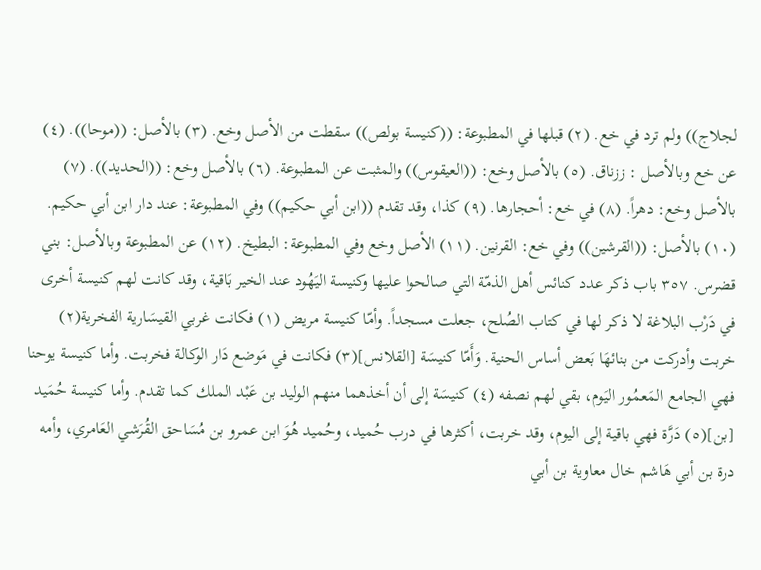لجلاج)) ولم ترد في خع. (٢) قبلها في المطبوعة: ((كنيسة بولص)) سقطت من الأصل وخع. (٣) بالأصل: ((موحا)). (٤) عن خع وبالأصل : ززناق. (٥) بالأصل وخع: ((العيقوس)) والمثبت عن المطبوعة. (٦) بالأصل وخع: ((الحديد)). (٧) بالأصل وخع: دهراً. (٨) في خع: أحجارها. (٩) كذا، وقد تقدم ((ابن أبي حكيم)) وفي المطبوعة: عند دار ابن أبي حكيم. (١٠) بالأصل: ((القرشين)) وفي خع: القرنين. (١١) الأصل وخع وفي المطبوعة: البطيخ. (١٢) عن المطبوعة وبالأصل: بني قضرس. ٣٥٧ باب ذكر عدد كنائس أهل الذمّة التي صالحوا عليها وكنيسة اليَهُود عند الخير بَاقية، وقد كانت لهم كنيسة أخرى في دَرْب البلاغة لا ذكر لها في كتاب الصُلح، جعلت مسجداً. وأمّا كنيسة مريض (١) فكانت غربي القيسَارية الفخرية(٢) خربت وأدركت من بنائهَا بَعض أساس الحنية. وَأَمّا كنيسَة [القلانس](٣) فكانت في مَوضع دَار الوكالة فخربت. وأما كنيسة يوحنا فهي الجامع المَعمُور اليَوم، بقي لهم نصفه (٤) كنيسَة إلى أن أخذهما منهم الوليد بن عَبْد الملك كما تقدم. وأما كنيسة حُمَيد [بن](٥) دَرَّة فهي باقية إلى اليوم، وقد خربت، أكثرها في درب حُميد، وحُميد هُوَ ابن عمرو بن مُسَاحق القُرَشي العَامري، وأمه درة بن أبي هَاشم خال معاوية بن أبي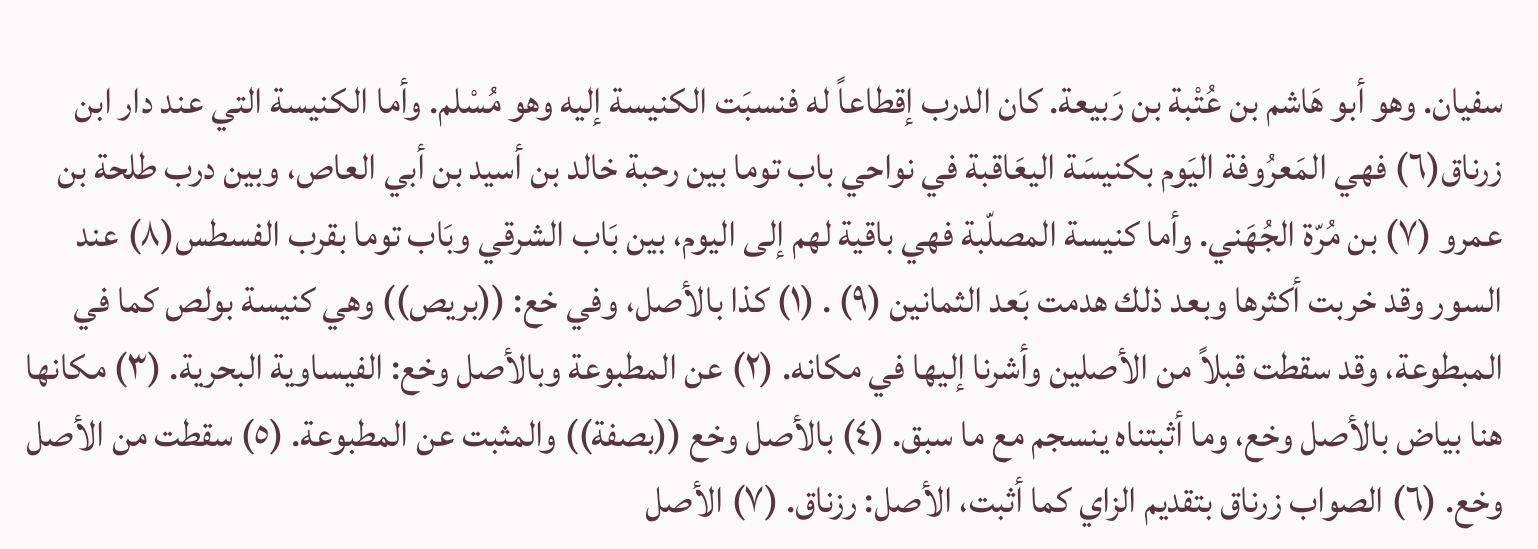سفيان. وهو أبو هَاشم بن عُتْبة بن رَبيعة. كان الدرب إقطاعاً له فنسبَت الكنيسة إليه وهو مُسْلم. وأما الكنيسة التي عند دار ابن زرناق(٦) فهي المَعرُوفة اليَوم بكنيسَة اليعَاقبة في نواحي باب توما بين رحبة خالد بن أسيد بن أبي العاص، وبين درب طلحة بن عمرو (٧) بن مُرّة الجُهَني. وأما كنيسة المصلّبة فهي باقية لهم إلى اليوم، بين بَاب الشرقي وبَاب توما بقرب الفسطس(٨) عند السور وقد خربت أكثرها وبعد ذلك هدمت بَعد الثمانين (٩) . (١) كذا بالأصل، وفي خع: ((بريص)) وهي كنيسة بولص كما في المبطوعة، وقد سقطت قبلاً من الأصلين وأشرنا إليها في مكانه. (٢) عن المطبوعة وبالأصل وخع: الفيساوية البحرية. (٣) مكانها هنا بياض بالأصل وخع، وما أثبتناه ينسجم مع ما سبق. (٤) بالأصل وخع ((بصفة)) والمثبت عن المطبوعة. (٥) سقطت من الأصل وخع. (٦) الصواب زرناق بتقديم الزاي كما أثبت، الأصل: رزناق. (٧) الأصل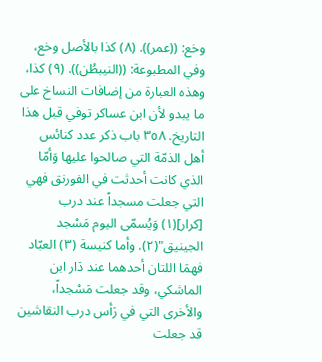وخع: ((عمر)). (٨) كذا بالأصل وخع، وفي المطبوعة: ((النيبطُن)). (٩) كذا، وهذه العبارة من إضافات النساخ على ما يبدو لأن ابن عساكر توفي قبل هذا التاريخ. ٣٥٨ باب ذكر عدد كنائس أهل الذمّة التي صالحوا عليها وَأمّا الذي كانت أحدثت في الفورنق فهي التي جعلت مسجداً عند درب [كرار](١) وَيُسمّى اليوم مَسْجد الجينيق"(٢). وأما كنيسة (٣) العبّاد فهمَا اللتان أحدهما عند دَار ابن الماشكي، وقد جعلت مَسْجداً، والأخرى التي في رَأس درب النقاشين قد جعلت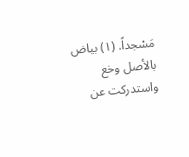مَسْجداً. (١) بياض بالأصل وخع واستدركت عن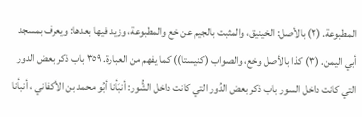المطبوعة. (٢) بالأصل: الخينيق، والمثبت بالجيم عن خع والمطبوعة، وزيد فيها بعدها: ويعرف بمسجد أبي اليمن. (٣) كذا بالأصل وخع، والصواب (كنيستا)) كما يفهم من العبارة. ٣٥٩ باب ذكر بعض الدور التي كانت داخل السور باب ذكر بعض الدُور التي كانت داخل الشُّور: أنبَأنا أبُو محمد بن الأكفاني ، أنبأنا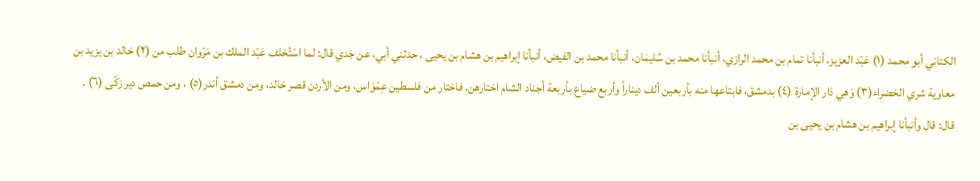الكتاني أبو محمد (١) عَبْد العزيز، أنبأنا تمام بن محمد الرازي، أنبأنا محمد بن سُليمَان، أنبأنا محمد بن الفيض، أنبأنا إبراهيم بن هشام بن يحيى ، حدثني أبي، عن جَدي قال: لما اسْتُخلف عَبْد الملك بن مَرْوان طلب من (٢) خالد بن يزيد بن معاوية شري الخضراء(٣) وَهي دَار الإمارة (٤) بدمشق، فابتاعها منه بأربعين ألف ديناراً وأربع ضياع بأربعة أجناد الشام اختارهن. فاختار من فلسطين عِمْوَاس، ومن الأردن قصر خالد، ومن دمشق أندر(٥) ، ومن حمص دير زكّى (٦) . قال: قال وأنبأنا إبراهيم بن هشام بن يحيى بن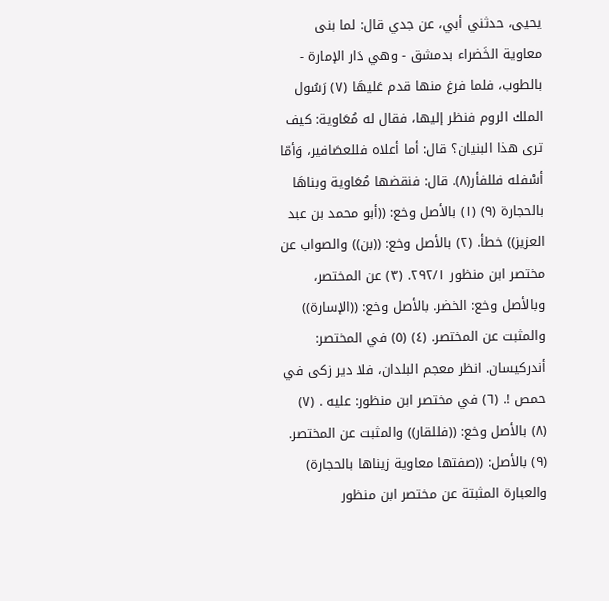يحيى، حدثني أبي، عن جدي قال: لما بنى معاوية الخَضراء بدمشق - وهي دَار الإمارة - بالطوب، فلما فرغ منها قدم عَليهَا (٧) رَسُول الملك الروم فنظر إليها، فقال له مُعَاوية: كيف ترى هذا البنيان؟ قال: أما أعلاه فللعصَافير، وَأمّا أسْفله فللفأر(٨). قال: فنقضها مُعَاوية وبناهَا بالحجارة (٩) (١) بالأصل وخع: ((أبو محمد بن عبد العزيز)) خطأ. (٢) بالأصل وخع: ((بن)) والصواب عن مختصر ابن منظور ٢٩٢/١. (٣) عن المختصر، وبالأصل وخع: الخضر. بالأصل وخع: ((الإسارة)) والمثبت عن المختصر. (٤) (٥) في المختصر: أندركيسان. انظر معجم البلدان، فلا دير زكى في حمص !. (٦) في مختصر ابن منظور: عليه . (٧) (٨) بالأصل وخع: ((فللقار)) والمثبت عن المختصر. (٩) بالأصل: ((صفتها معاوية زيناها بالحجارة) والعبارة المثبتة عن مختصر ابن منظور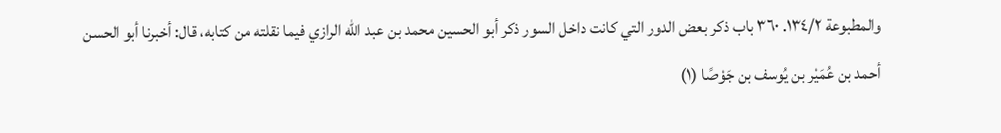والمطبوعة ١٣٤/٢. ٣٦٠ باب ذكر بعض الدور التي كانت داخل السور ذكر أبو الحسين محمد بن عبد اللّه الرازي فيما نقلته من كتابه، قال: أخبرنا أبو الحسن أحمد بن عُمَيْر بن يُوسف بن جَوْصًا (١)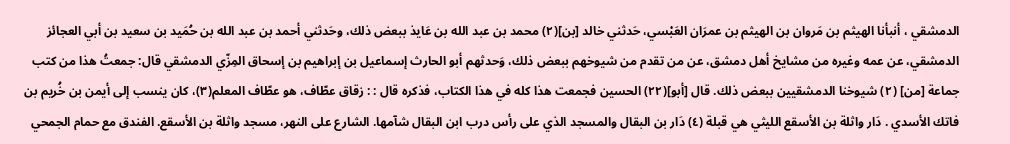الدمشقي ، أنبأنا الهيثم بن مَروان بن الهيثم بن عمرَان العَبْسي، حَدثني خالد [بن](٢) محمد بن عبد الله بن عَايذ ببعض ذلك، وحَدثني أحمد بن عبد الله بن حُمَيد بن سعيد بن أبي العجائز الدمشقي، عن عمه وغيره من مشايخ أهل دمشق، عن من تقدم من شيوخهم ببعض ذلك، وَحدثهم أبو الحارث إسماعيل بن إبراهيم بن إسحاق المِزّي الدمشقي قال: جمعتُ هذا من كتب جماعة [من] (٢) شيوخنا الدمشقيين ببعض ذلك. قال [أبو](٢٢) الحسين فجمعت هذا كله في هذا الكتاب، فذكره قال : : زقاق عطّاف، هو عطّاف المعلم(٣)، كان ينسب إلى أيمن بن خُريم بن فاتك الأسدي . دَار واثلة بن الأسقع الليثي هي قبلة (٤) دَار بن البقال والمسجد الذي على رأس درب ابن البقال شآمها. الشارع على النهر، مسجد واثلة بن الأسقع. الفندق مع حمام الجمحي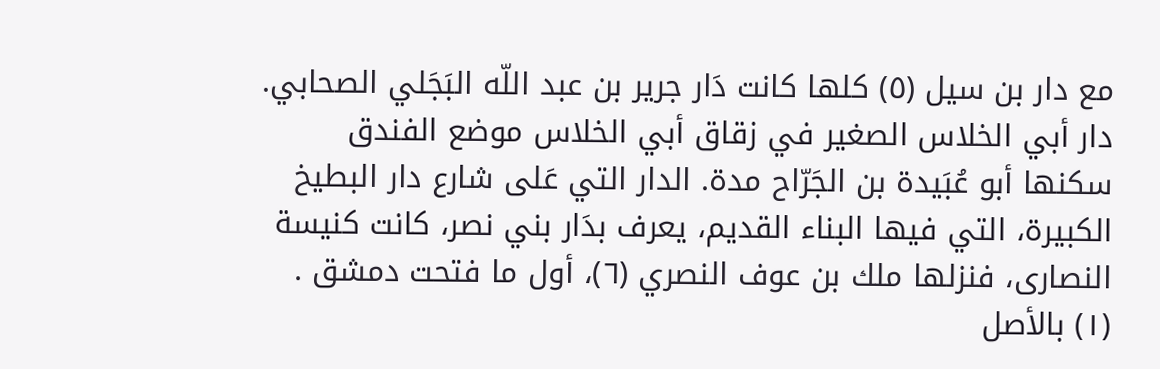مع دار بن سيل (٥) كلها كانت دَار جرير بن عبد اللّه البَجَلي الصحابي. دار أبي الخلاس الصغير في زقاق أبي الخلاس موضع الفندق سكنها أبو عُبَيدة بن الجَرّاح مدة. الدار التي عَلى شارع دار البطيخ الكبيرة، التي فيها البناء القديم، يعرف بدَار بني نصر، كانت كنيسة النصارى، فنزلها ملك بن عوف النصري (٦)، أول ما فتحت دمشق . (١) بالأصل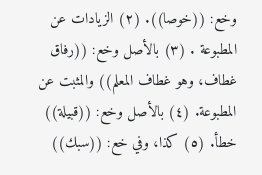وخع: ((خوصا)). (٢) الزيادات عن المطبوعة . (٣) بالأصل وخع: ((رفاق غطاف، وهو غطاف المعلم)) والمثبت عن المطبوعة. (٤) بالأصل وخع: ((قبيلة)) خطأ. (٥) كذا، وفي خع: ((سبك))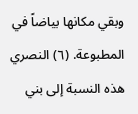وبقي مكانها بياضاً في المطبوعة. (٦) النصري هذه النسبة إلى بني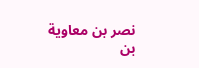نصر بن معاوية بن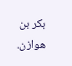بكر بن هوازن.